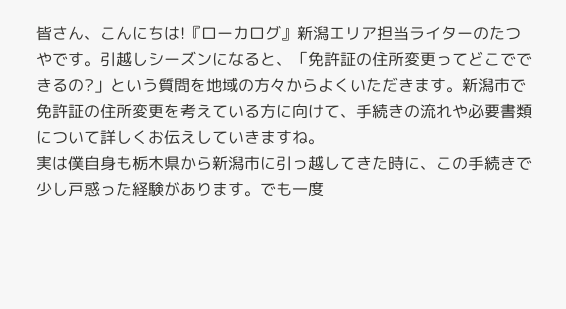皆さん、こんにちは!『ローカログ』新潟エリア担当ライターのたつやです。引越しシーズンになると、「免許証の住所変更ってどこでできるの?」という質問を地域の方々からよくいただきます。新潟市で免許証の住所変更を考えている方に向けて、手続きの流れや必要書類について詳しくお伝えしていきますね。
実は僕自身も栃木県から新潟市に引っ越してきた時に、この手続きで少し戸惑った経験があります。でも一度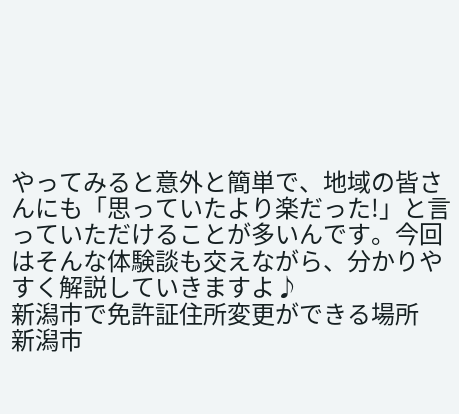やってみると意外と簡単で、地域の皆さんにも「思っていたより楽だった!」と言っていただけることが多いんです。今回はそんな体験談も交えながら、分かりやすく解説していきますよ♪
新潟市で免許証住所変更ができる場所
新潟市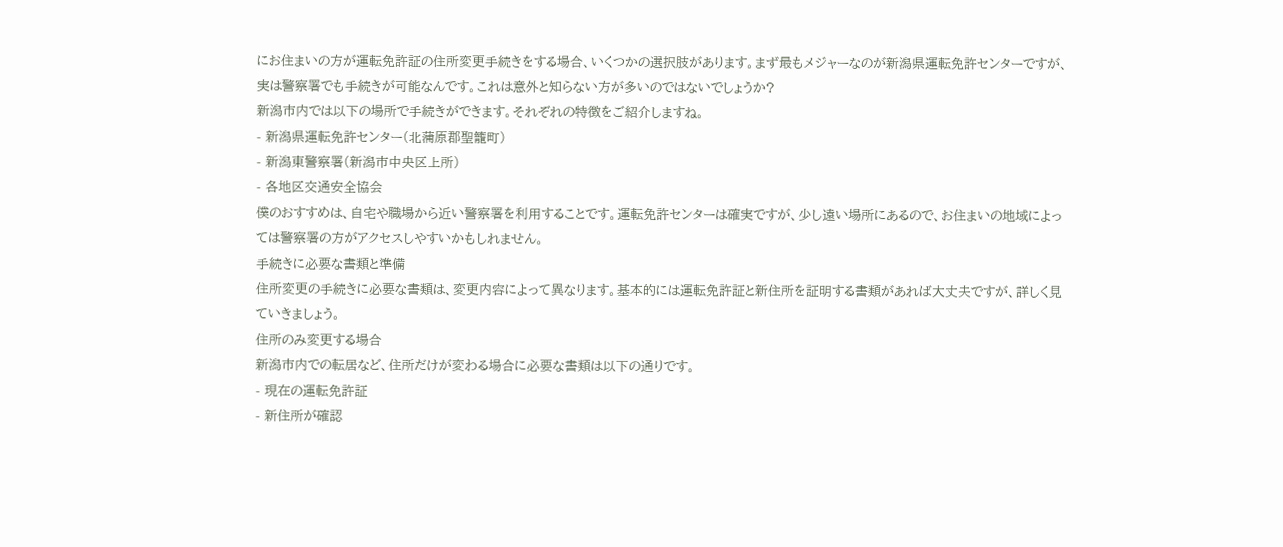にお住まいの方が運転免許証の住所変更手続きをする場合、いくつかの選択肢があります。まず最もメジャーなのが新潟県運転免許センターですが、実は警察署でも手続きが可能なんです。これは意外と知らない方が多いのではないでしょうか?
新潟市内では以下の場所で手続きができます。それぞれの特徴をご紹介しますね。
- 新潟県運転免許センター(北蒲原郡聖籠町)
- 新潟東警察署(新潟市中央区上所)
- 各地区交通安全協会
僕のおすすめは、自宅や職場から近い警察署を利用することです。運転免許センターは確実ですが、少し遠い場所にあるので、お住まいの地域によっては警察署の方がアクセスしやすいかもしれません。
手続きに必要な書類と準備
住所変更の手続きに必要な書類は、変更内容によって異なります。基本的には運転免許証と新住所を証明する書類があれば大丈夫ですが、詳しく見ていきましょう。
住所のみ変更する場合
新潟市内での転居など、住所だけが変わる場合に必要な書類は以下の通りです。
- 現在の運転免許証
- 新住所が確認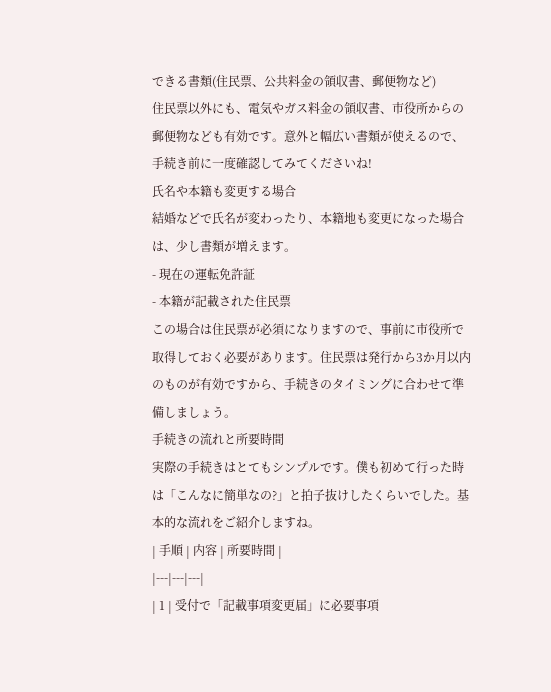できる書類(住民票、公共料金の領収書、郵便物など)
住民票以外にも、電気やガス料金の領収書、市役所からの郵便物なども有効です。意外と幅広い書類が使えるので、手続き前に一度確認してみてくださいね!
氏名や本籍も変更する場合
結婚などで氏名が変わったり、本籍地も変更になった場合は、少し書類が増えます。
- 現在の運転免許証
- 本籍が記載された住民票
この場合は住民票が必須になりますので、事前に市役所で取得しておく必要があります。住民票は発行から3か月以内のものが有効ですから、手続きのタイミングに合わせて準備しましょう。
手続きの流れと所要時間
実際の手続きはとてもシンプルです。僕も初めて行った時は「こんなに簡単なの?」と拍子抜けしたくらいでした。基本的な流れをご紹介しますね。
| 手順 | 内容 | 所要時間 |
|---|---|---|
| 1 | 受付で「記載事項変更届」に必要事項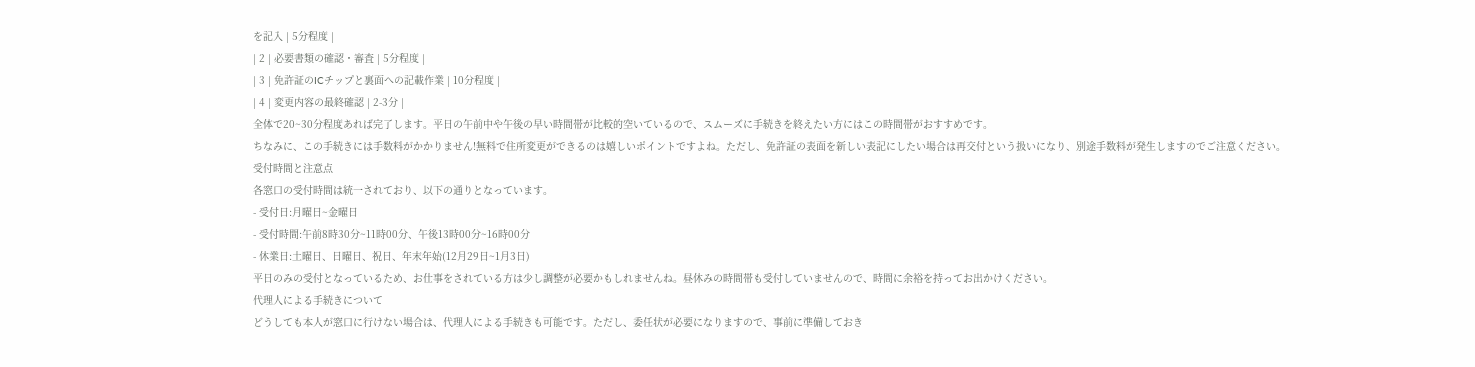を記入 | 5分程度 |
| 2 | 必要書類の確認・審査 | 5分程度 |
| 3 | 免許証のICチップと裏面への記載作業 | 10分程度 |
| 4 | 変更内容の最終確認 | 2-3分 |
全体で20~30分程度あれば完了します。平日の午前中や午後の早い時間帯が比較的空いているので、スムーズに手続きを終えたい方にはこの時間帯がおすすめです。
ちなみに、この手続きには手数料がかかりません!無料で住所変更ができるのは嬉しいポイントですよね。ただし、免許証の表面を新しい表記にしたい場合は再交付という扱いになり、別途手数料が発生しますのでご注意ください。
受付時間と注意点
各窓口の受付時間は統一されており、以下の通りとなっています。
- 受付日:月曜日~金曜日
- 受付時間:午前8時30分~11時00分、午後13時00分~16時00分
- 休業日:土曜日、日曜日、祝日、年末年始(12月29日~1月3日)
平日のみの受付となっているため、お仕事をされている方は少し調整が必要かもしれませんね。昼休みの時間帯も受付していませんので、時間に余裕を持ってお出かけください。
代理人による手続きについて
どうしても本人が窓口に行けない場合は、代理人による手続きも可能です。ただし、委任状が必要になりますので、事前に準備しておき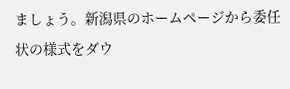ましょう。新潟県のホームページから委任状の様式をダウ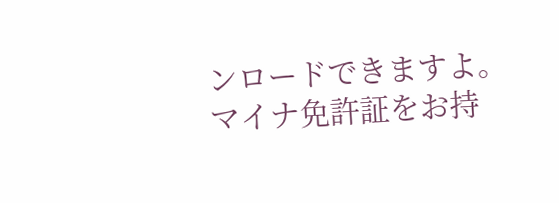ンロードできますよ。
マイナ免許証をお持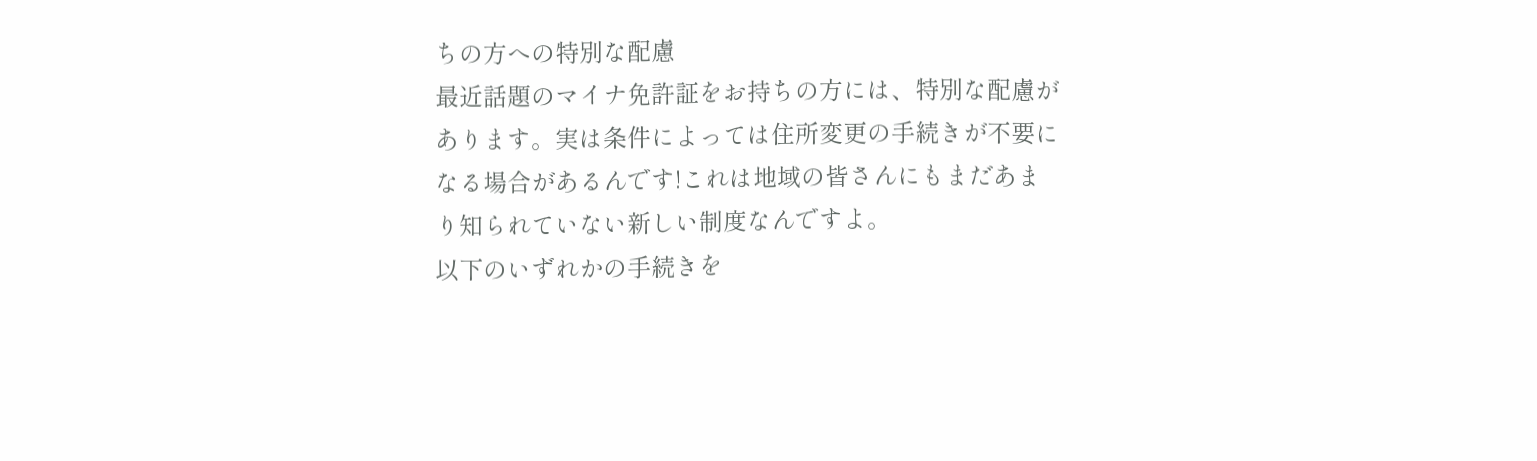ちの方への特別な配慮
最近話題のマイナ免許証をお持ちの方には、特別な配慮があります。実は条件によっては住所変更の手続きが不要になる場合があるんです!これは地域の皆さんにもまだあまり知られていない新しい制度なんですよ。
以下のいずれかの手続きを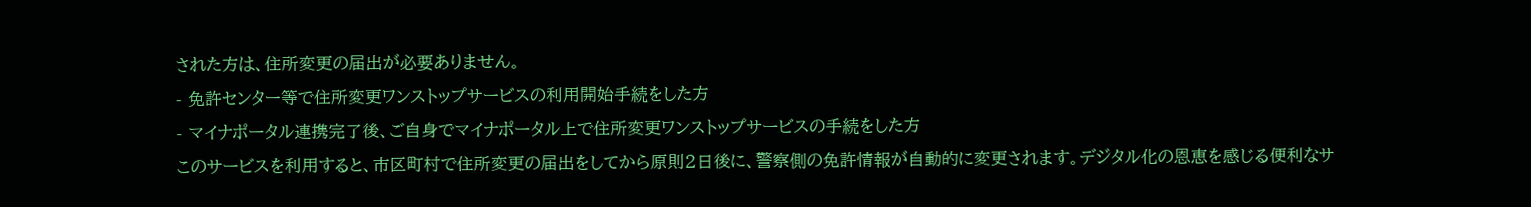された方は、住所変更の届出が必要ありません。
- 免許センター等で住所変更ワンストップサービスの利用開始手続をした方
- マイナポータル連携完了後、ご自身でマイナポータル上で住所変更ワンストップサービスの手続をした方
このサービスを利用すると、市区町村で住所変更の届出をしてから原則2日後に、警察側の免許情報が自動的に変更されます。デジタル化の恩恵を感じる便利なサ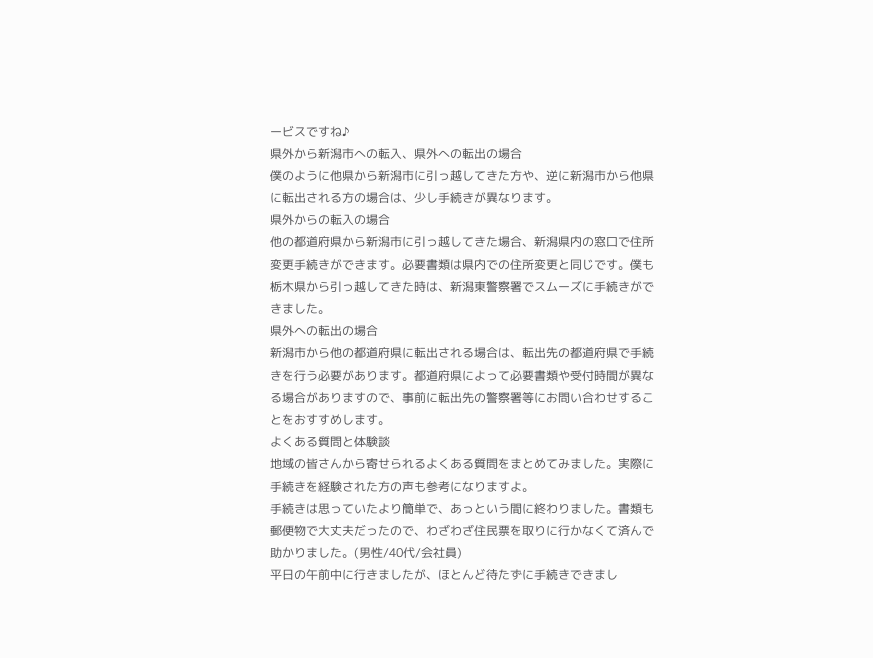ービスですね♪
県外から新潟市への転入、県外への転出の場合
僕のように他県から新潟市に引っ越してきた方や、逆に新潟市から他県に転出される方の場合は、少し手続きが異なります。
県外からの転入の場合
他の都道府県から新潟市に引っ越してきた場合、新潟県内の窓口で住所変更手続きができます。必要書類は県内での住所変更と同じです。僕も栃木県から引っ越してきた時は、新潟東警察署でスムーズに手続きができました。
県外への転出の場合
新潟市から他の都道府県に転出される場合は、転出先の都道府県で手続きを行う必要があります。都道府県によって必要書類や受付時間が異なる場合がありますので、事前に転出先の警察署等にお問い合わせすることをおすすめします。
よくある質問と体験談
地域の皆さんから寄せられるよくある質問をまとめてみました。実際に手続きを経験された方の声も参考になりますよ。
手続きは思っていたより簡単で、あっという間に終わりました。書類も郵便物で大丈夫だったので、わざわざ住民票を取りに行かなくて済んで助かりました。(男性/40代/会社員)
平日の午前中に行きましたが、ほとんど待たずに手続きできまし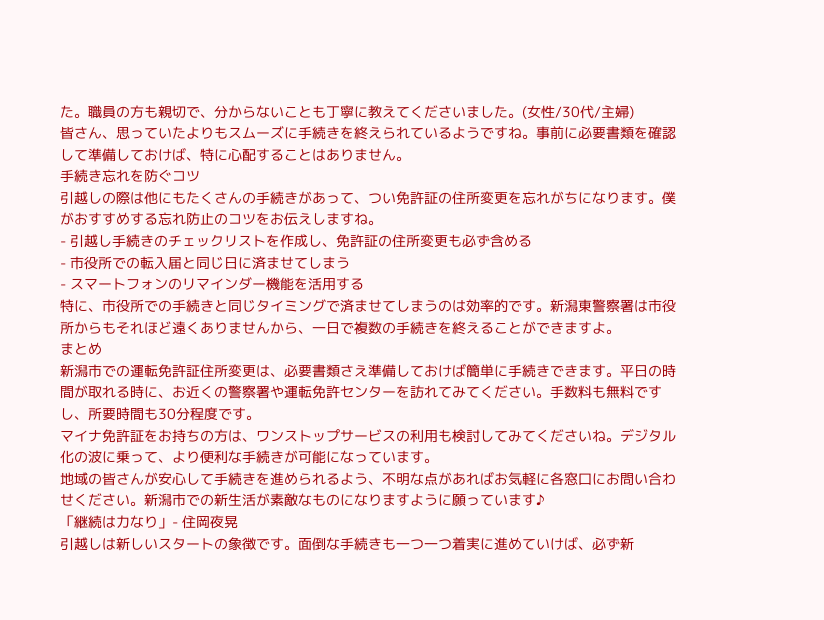た。職員の方も親切で、分からないことも丁寧に教えてくださいました。(女性/30代/主婦)
皆さん、思っていたよりもスムーズに手続きを終えられているようですね。事前に必要書類を確認して準備しておけば、特に心配することはありません。
手続き忘れを防ぐコツ
引越しの際は他にもたくさんの手続きがあって、つい免許証の住所変更を忘れがちになります。僕がおすすめする忘れ防止のコツをお伝えしますね。
- 引越し手続きのチェックリストを作成し、免許証の住所変更も必ず含める
- 市役所での転入届と同じ日に済ませてしまう
- スマートフォンのリマインダー機能を活用する
特に、市役所での手続きと同じタイミングで済ませてしまうのは効率的です。新潟東警察署は市役所からもそれほど遠くありませんから、一日で複数の手続きを終えることができますよ。
まとめ
新潟市での運転免許証住所変更は、必要書類さえ準備しておけば簡単に手続きできます。平日の時間が取れる時に、お近くの警察署や運転免許センターを訪れてみてください。手数料も無料ですし、所要時間も30分程度です。
マイナ免許証をお持ちの方は、ワンストップサービスの利用も検討してみてくださいね。デジタル化の波に乗って、より便利な手続きが可能になっています。
地域の皆さんが安心して手続きを進められるよう、不明な点があればお気軽に各窓口にお問い合わせください。新潟市での新生活が素敵なものになりますように願っています♪
「継続は力なり」- 住岡夜晃
引越しは新しいスタートの象徴です。面倒な手続きも一つ一つ着実に進めていけば、必ず新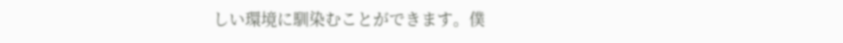しい環境に馴染むことができます。僕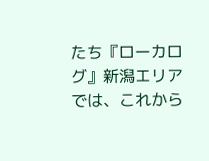たち『ローカログ』新潟エリアでは、これから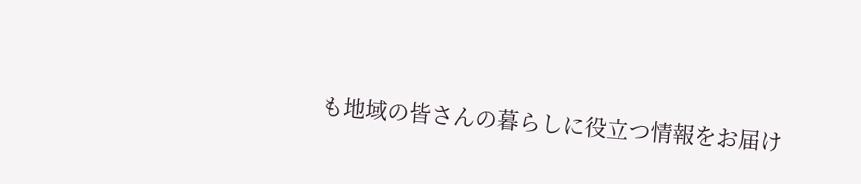も地域の皆さんの暮らしに役立つ情報をお届け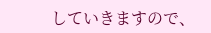していきますので、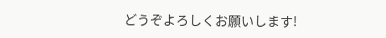どうぞよろしくお願いします!